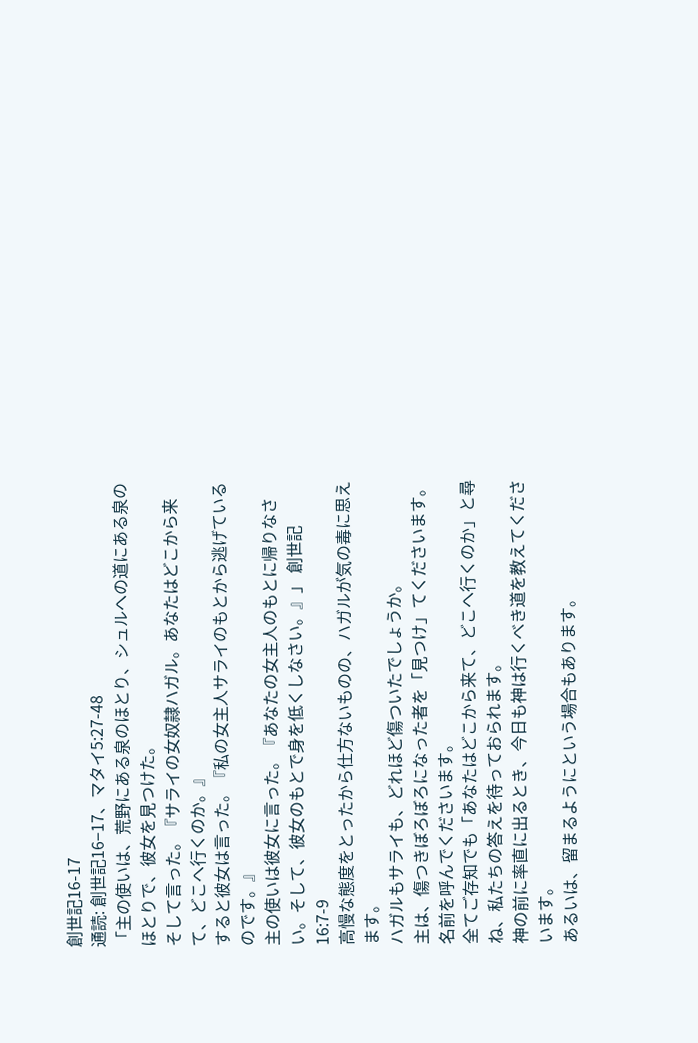創世記16-17
通読: 創世記16−17、マタイ5:27-48
「主の使いは、荒野にある泉のほとり、シュルへの道にある泉のほとりで、彼女を見つけた。
そして言った。『サライの女奴隷ハガル。あなたはどこから来て、どこへ行くのか。』
すると彼女は言った。『私の女主人サライのもとから逃げているのです。』
主の使いは彼女に言った。『あなたの女主人のもとに帰りなさい。そして、彼女のもとで身を低くしなさい。』」 創世記 16:7-9
高慢な態度をとったから仕方ないものの、ハガルが気の毒に思えます。
ハガルもサライも、どれほど傷ついたでしょうか。
主は、傷つきぼろぼろになった者を「見つけ」てくださいます。
名前を呼んでくださいます。
全てご存知でも「あなたはどこから来て、どこへ行くのか」と尋ね、私たちの答えを待っておられます。
神の前に率直に出るとき、今日も神は行くべき道を教えてくださいます。
あるいは、留まるようにという場合もあります。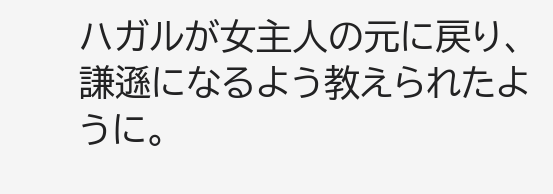ハガルが女主人の元に戻り、謙遜になるよう教えられたように。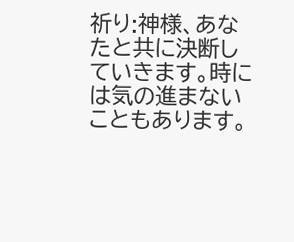祈り:神様、あなたと共に決断していきます。時には気の進まないこともあります。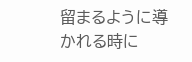留まるように導かれる時に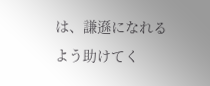は、謙遜になれるよう助けてく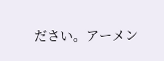ださい。アーメン